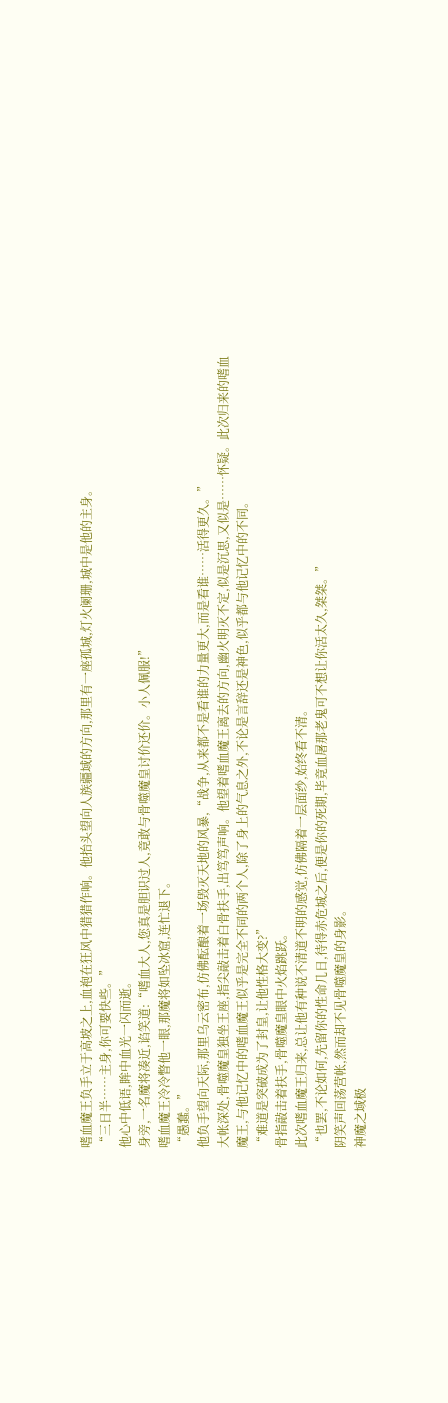嗜血魔王负手立于高坡之上,血袍在狂风中猎猎作响。他抬头望向人族疆域的方向,那里有一座孤城,灯火阑珊,城中是他的主身。
“三日半……主身,你可要快些。”
他心中低语,眸中血光一闪而逝。
身旁,一名魔将凑近,谄笑道:“嗜血大人,您真是胆识过人,竟敢与骨噬魔皇讨价还价。小人佩服!”
嗜血魔王冷冷瞥他一眼,那魔将如坠冰窟,连忙退下。
“愚蠢。”
他负手望向天际,那里乌云密布,仿佛酝酿着一场毁灭天地的风暴,“战争,从来都不是看谁的力量更大,而是看谁……活得更久。”
大帐深处,骨噬魔皇独坐王座,指尖敲击着白骨扶手,出笃笃声响。他望着嗜血魔王离去的方向,幽火明灭不定,似是沉思,又似是……怀疑。此次归来的嗜血魔王,与他记忆中的嗜血魔王似乎是完全不同的两个人,除了身上的气息之外,不论是言辞还是神色,似乎都与他记忆中的不同。
“难道是突破成为了封皇,让他性格大变?”
骨指敲击着扶手,骨噬魔皇眼中火焰跳跃。
此次嗜血魔王归来,总让他有种说不清道不明的感觉,仿佛隔着一层面纱,始终看不清。
“也罢,不论如何,先留你的性命几日,待得赤危城之后,便是你的死期,毕竟血屠那老鬼可不想让你活太久,桀桀。”
阴笑声回荡营帐,然而却不见骨噬魔皇的身影。
神魔之域极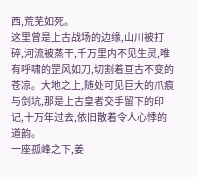西,荒芜如死。
这里曾是上古战场的边缘,山川被打碎,河流被蒸干,千万里内不见生灵,唯有呼啸的罡风如刀,切割着亘古不变的苍凉。大地之上,随处可见巨大的爪痕与剑坑,那是上古皇者交手留下的印记,十万年过去,依旧散着令人心悸的道韵。
一座孤峰之下,姜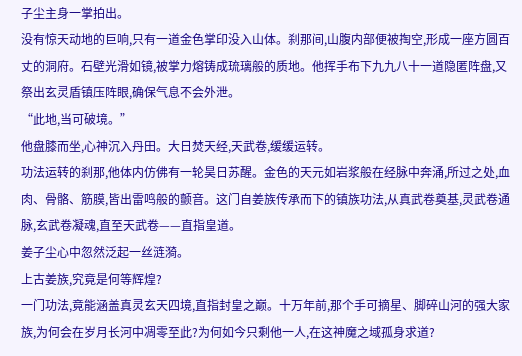子尘主身一掌拍出。
没有惊天动地的巨响,只有一道金色掌印没入山体。刹那间,山腹内部便被掏空,形成一座方圆百丈的洞府。石壁光滑如镜,被掌力熔铸成琉璃般的质地。他挥手布下九九八十一道隐匿阵盘,又祭出玄灵盾镇压阵眼,确保气息不会外泄。
“此地,当可破境。”
他盘膝而坐,心神沉入丹田。大日焚天经,天武卷,缓缓运转。
功法运转的刹那,他体内仿佛有一轮昊日苏醒。金色的天元如岩浆般在经脉中奔涌,所过之处,血肉、骨骼、筋膜,皆出雷鸣般的颤音。这门自姜族传承而下的镇族功法,从真武卷奠基,灵武卷通脉,玄武卷凝魂,直至天武卷——直指皇道。
姜子尘心中忽然泛起一丝涟漪。
上古姜族,究竟是何等辉煌?
一门功法,竟能涵盖真灵玄天四境,直指封皇之巅。十万年前,那个手可摘星、脚碎山河的强大家族,为何会在岁月长河中凋零至此?为何如今只剩他一人,在这神魔之域孤身求道?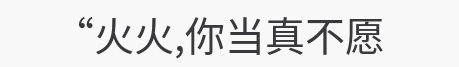“火火,你当真不愿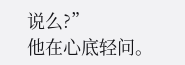说么?”
他在心底轻问。